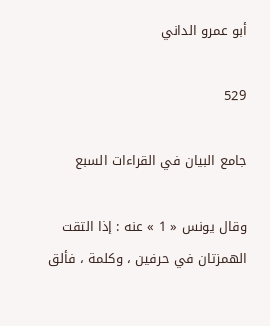أبو عمرو الداني

529

جامع البيان في القراءات السبع

وقال يونس « 1 » عنه : إذا التقت الهمزتان في حرفين ، وكلمة ، فألق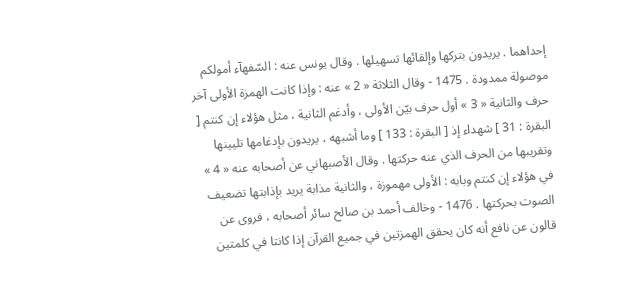إحداهما . يريدون بتركها وإلقائها تسهيلها . وقال يونس عنه : السّفهآء أمولكم موصولة ممدودة . 1475 - وقال الثلاثة « 2 » عنه : وإذا كانت الهمزة الأولى آخر حرف والثانية « 3 » أول حرف بيّن الأولى ، وأدغم الثانية ، مثل هؤلاء إن كنتم [ البقرة : 31 ] شهداء إذ [ البقرة : 133 ] وما أشبهه ، يريدون بإدغامها تليينها وتقريبها من الحرف الذي عنه حركتها . وقال الأصبهاني عن أصحابه عنه « 4 » في هؤلاء إن كنتم وبابه : الأولى مهموزة ، والثانية مذابة يريد بإذابتها تضعيف الصوت بحركتها . 1476 - وخالف أحمد بن صالح سائر أصحابه ، فروى عن قالون عن نافع أنه كان يحقق الهمزتين في جميع القرآن إذا كانتا في كلمتين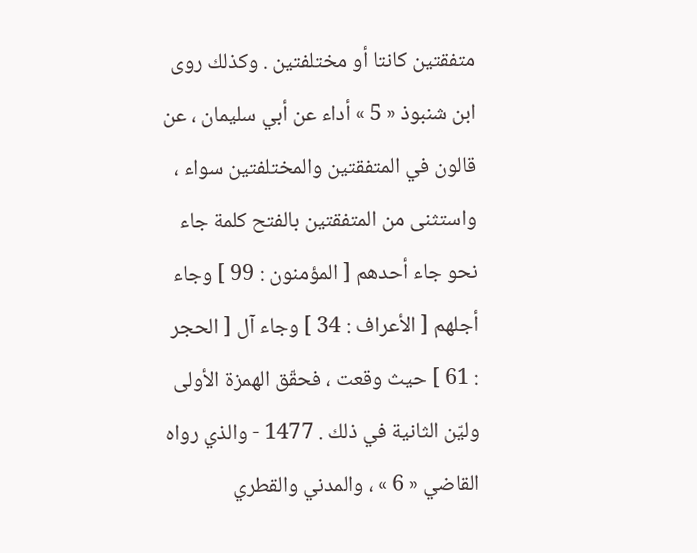متفقتين كانتا أو مختلفتين . وكذلك روى ابن شنبوذ « 5 » أداء عن أبي سليمان ، عن قالون في المتفقتين والمختلفتين سواء ، واستثنى من المتفقتين بالفتح كلمة جاء نحو جاء أحدهم [ المؤمنون : 99 ] وجاء أجلهم [ الأعراف : 34 ] وجاء آل [ الحجر : 61 ] حيث وقعت ، فحقّق الهمزة الأولى وليّن الثانية في ذلك . 1477 - والذي رواه القاضي « 6 » ، والمدني والقطري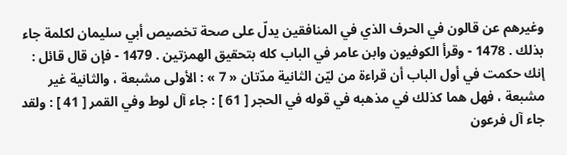وغيرهم عن قالون في الحرف الذي في المنافقين يدلّ على صحة تخصيص أبي سليمان لكلمة جاء بذلك . 1478 - وقرأ الكوفيون وابن عامر في الباب كله بتحقيق الهمزتين . 1479 - فإن قال قائل : إنك حكمت في أول الباب أن قراءة من ليّن الثانية مدّتان « 7 » : الأولى مشبعة ، والثانية غير مشبعة ، فهل هما كذلك في مذهبه في قوله في الحجر [ 61 ] : جاء آل لوط وفي القمر [ 41 ] : ولقد جاء آل فرعون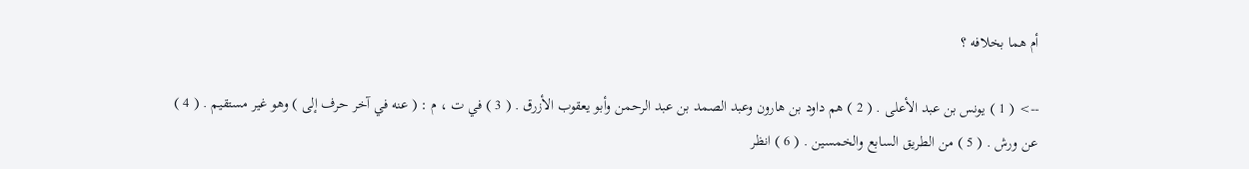أم هما بخلافه ؟

--> ( 1 ) يونس بن عبد الأعلى . ( 2 ) هم داود بن هارون وعبد الصمد بن عبد الرحمن وأبو يعقوب الأزرق . ( 3 ) في ت ، م : ( عنه في آخر حرف إلى ) وهو غير مستقيم . ( 4 ) عن ورش . ( 5 ) من الطريق السابع والخمسين . ( 6 ) انظر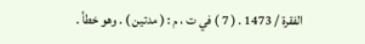الفقرة / 1473 . ( 7 ) في ت ، م : ( مدتين ) . وهو خطأ .